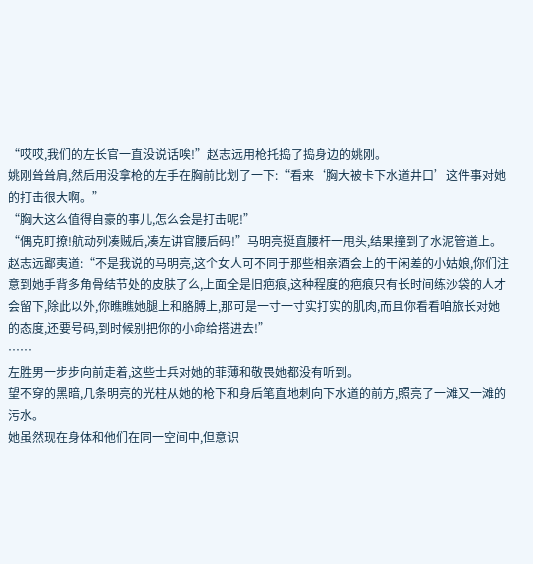“哎哎,我们的左长官一直没说话唉!”赵志远用枪托捣了捣身边的姚刚。
姚刚耸耸肩,然后用没拿枪的左手在胸前比划了一下:“看来‘胸大被卡下水道井口’这件事对她的打击很大啊。”
“胸大这么值得自豪的事儿,怎么会是打击呢!”
“偶克盯撩!航动列凑贼后,凑左讲官腰后码!”马明亮挺直腰杆一甩头,结果撞到了水泥管道上。
赵志远鄙夷道:“不是我说的马明亮,这个女人可不同于那些相亲酒会上的干闲差的小姑娘,你们注意到她手背多角骨结节处的皮肤了么,上面全是旧疤痕,这种程度的疤痕只有长时间练沙袋的人才会留下,除此以外,你瞧瞧她腿上和胳膊上,那可是一寸一寸实打实的肌肉,而且你看看咱旅长对她的态度,还要号码,到时候别把你的小命给搭进去!”
……
左胜男一步步向前走着,这些士兵对她的菲薄和敬畏她都没有听到。
望不穿的黑暗,几条明亮的光柱从她的枪下和身后笔直地刺向下水道的前方,照亮了一滩又一滩的污水。
她虽然现在身体和他们在同一空间中,但意识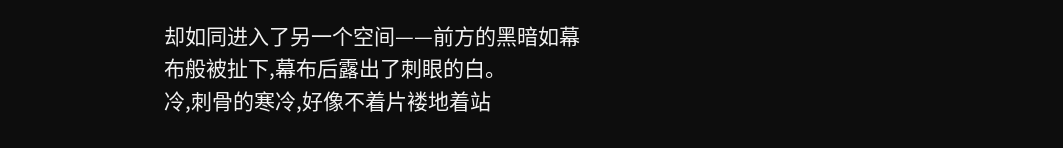却如同进入了另一个空间——前方的黑暗如幕布般被扯下,幕布后露出了刺眼的白。
冷,刺骨的寒冷,好像不着片褛地着站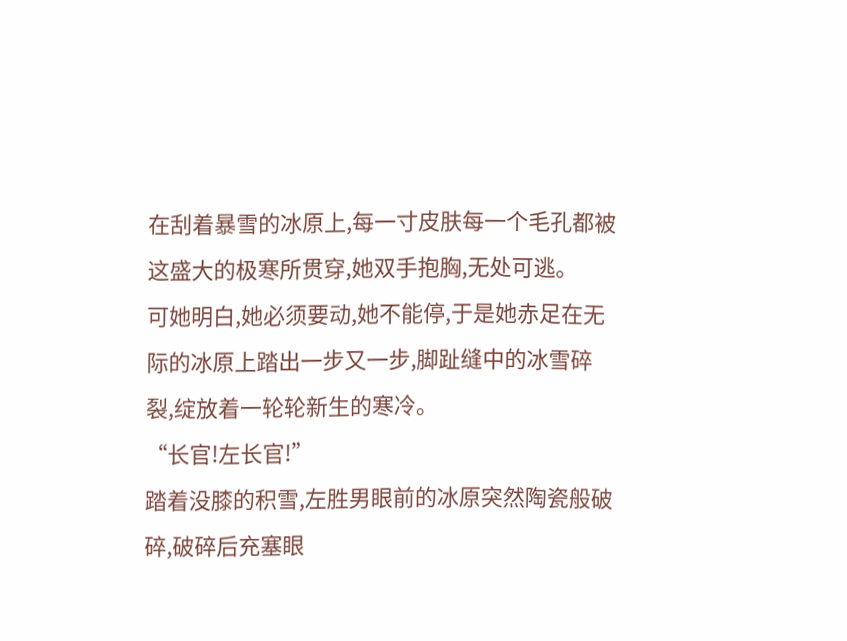在刮着暴雪的冰原上,每一寸皮肤每一个毛孔都被这盛大的极寒所贯穿,她双手抱胸,无处可逃。
可她明白,她必须要动,她不能停,于是她赤足在无际的冰原上踏出一步又一步,脚趾缝中的冰雪碎裂,绽放着一轮轮新生的寒冷。
“长官!左长官!”
踏着没膝的积雪,左胜男眼前的冰原突然陶瓷般破碎,破碎后充塞眼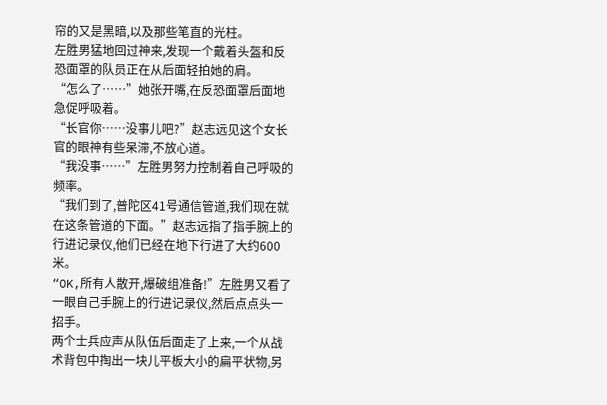帘的又是黑暗,以及那些笔直的光柱。
左胜男猛地回过神来,发现一个戴着头盔和反恐面罩的队员正在从后面轻拍她的肩。
“怎么了……”她张开嘴,在反恐面罩后面地急促呼吸着。
“长官你……没事儿吧?”赵志远见这个女长官的眼神有些呆滞,不放心道。
“我没事……”左胜男努力控制着自己呼吸的频率。
“我们到了,普陀区41号通信管道,我们现在就在这条管道的下面。”赵志远指了指手腕上的行进记录仪,他们已经在地下行进了大约600米。
“OK,所有人散开,爆破组准备!”左胜男又看了一眼自己手腕上的行进记录仪,然后点点头一招手。
两个士兵应声从队伍后面走了上来,一个从战术背包中掏出一块儿平板大小的扁平状物,另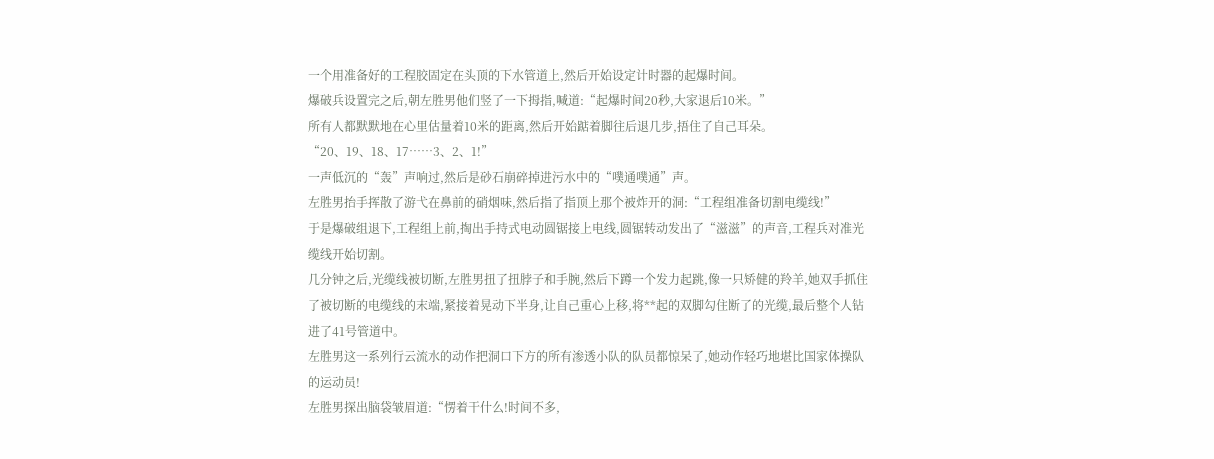一个用准备好的工程胶固定在头顶的下水管道上,然后开始设定计时器的起爆时间。
爆破兵设置完之后,朝左胜男他们竖了一下拇指,喊道:“起爆时间20秒,大家退后10米。”
所有人都默默地在心里估量着10米的距离,然后开始踮着脚往后退几步,捂住了自己耳朵。
“20、19、18、17……3、2、1!”
一声低沉的“轰”声响过,然后是砂石崩碎掉进污水中的“噗通噗通”声。
左胜男抬手挥散了游弋在鼻前的硝烟味,然后指了指顶上那个被炸开的洞:“工程组准备切割电缆线!”
于是爆破组退下,工程组上前,掏出手持式电动圆锯接上电线,圆锯转动发出了“滋滋”的声音,工程兵对准光缆线开始切割。
几分钟之后,光缆线被切断,左胜男扭了扭脖子和手腕,然后下蹲一个发力起跳,像一只矫健的羚羊,她双手抓住了被切断的电缆线的末端,紧接着晃动下半身,让自己重心上移,将**起的双脚勾住断了的光缆,最后整个人钻进了41号管道中。
左胜男这一系列行云流水的动作把洞口下方的所有渗透小队的队员都惊呆了,她动作轻巧地堪比国家体操队的运动员!
左胜男探出脑袋皱眉道:“愣着干什么!时间不多,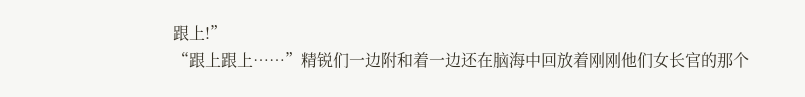跟上!”
“跟上跟上……”精锐们一边附和着一边还在脑海中回放着刚刚他们女长官的那个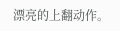漂亮的上翻动作。